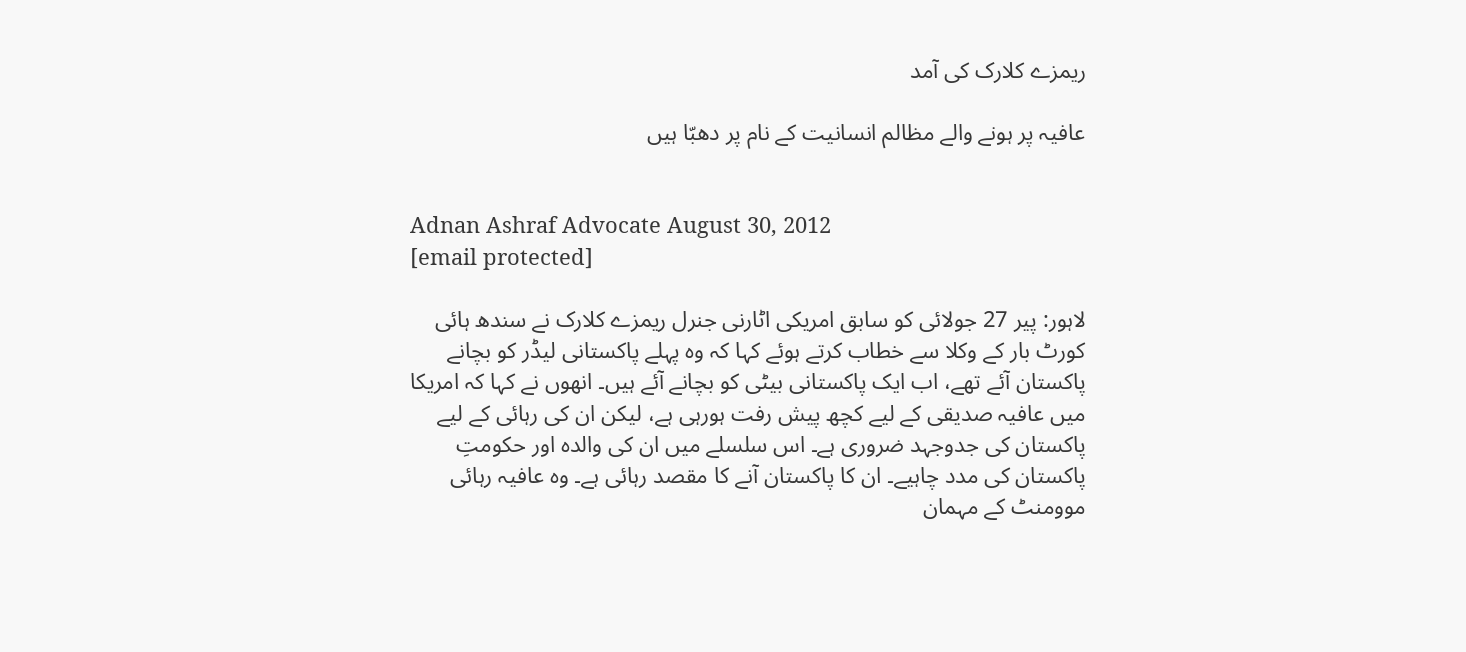ریمزے کلارک کی آمد

عافیہ پر ہونے والے مظالم انسانیت کے نام پر دھبّا ہیں


Adnan Ashraf Advocate August 30, 2012
[email protected]

لاہور: پیر 27 جولائی کو سابق امریکی اٹارنی جنرل ریمزے کلارک نے سندھ ہائی کورٹ بار کے وکلا سے خطاب کرتے ہوئے کہا کہ وہ پہلے پاکستانی لیڈر کو بچانے پاکستان آئے تھے، اب ایک پاکستانی بیٹی کو بچانے آئے ہیں۔ انھوں نے کہا کہ امریکا میں عافیہ صدیقی کے لیے کچھ پیش رفت ہورہی ہے، لیکن ان کی رہائی کے لیے پاکستان کی جدوجہد ضروری ہے۔ اس سلسلے میں ان کی والدہ اور حکومتِ پاکستان کی مدد چاہیے۔ ان کا پاکستان آنے کا مقصد رہائی ہے۔ وہ عافیہ رہائی موومنٹ کے مہمان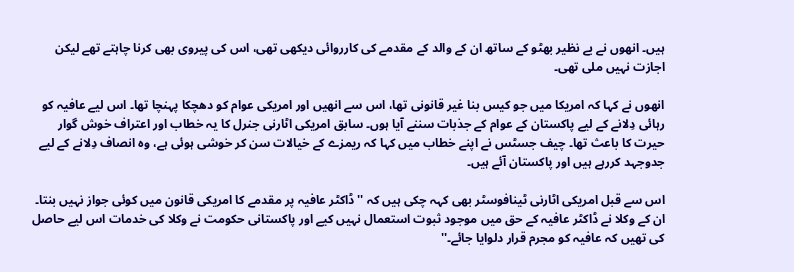ہیں۔ انھوں نے بے نظیر بھٹو کے ساتھ ان کے والد کے مقدمے کی کارروائی دیکھی تھی، اس کی پیروی بھی کرنا چاہتے تھے لیکن اجازت نہیں ملی تھی۔

انھوں نے کہا کہ امریکا میں جو کیس بنا غیر قانونی تھا، اس سے انھیں اور امریکی عوام کو دھچکا پہنچا تھا۔ اس لیے عافیہ کو رہائی دِلانے کے لیے پاکستان کے عوام کے جذبات سننے آیا ہوں۔ سابق امریکی اٹارنی جنرل کا یہ خطاب اور اعتراف خوش گوار حیرت کا باعث تھا۔ چیف جسٹس نے اپنے خطاب میں کہا کہ ریمزے کے خیالات سن کر خوشی ہوئی ہے، وہ انصاف دِلانے کے لیے جدوجہد کررہے ہیں اور پاکستان آئے ہیں۔

اس سے قبل امریکی اٹارنی ٹینافوسٹر بھی کہہ چکی ہیں کہ ''ڈاکٹر عافیہ پر مقدمے کا امریکی قانون میں کوئی جواز نہیں بنتا۔ ان کے وکلا نے ڈاکٹر عافیہ کے حق میں موجود ثبوت استعمال نہیں کیے اور پاکستانی حکومت نے وکلا کی خدمات اس لیے حاصل کی تھیں کہ عافیہ کو مجرم قرار دلوایا جائے۔''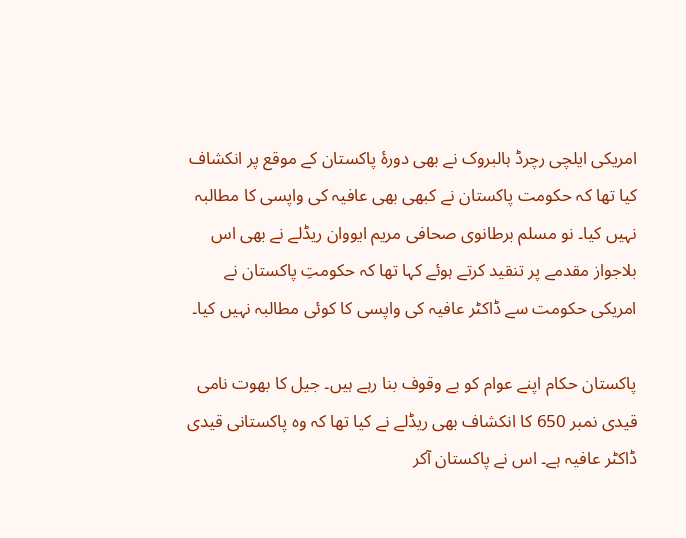امریکی ایلچی رچرڈ ہالبروک نے بھی دورۂ پاکستان کے موقع پر انکشاف کیا تھا کہ حکومت پاکستان نے کبھی بھی عافیہ کی واپسی کا مطالبہ نہیں کیا۔ نو مسلم برطانوی صحافی مریم ایووان ریڈلے نے بھی اس بلاجواز مقدمے پر تنقید کرتے ہوئے کہا تھا کہ حکومتِ پاکستان نے امریکی حکومت سے ڈاکٹر عافیہ کی واپسی کا کوئی مطالبہ نہیں کیا۔

پاکستان حکام اپنے عوام کو بے وقوف بنا رہے ہیں۔ جیل کا بھوت نامی قیدی نمبر 650 کا انکشاف بھی ریڈلے نے کیا تھا کہ وہ پاکستانی قیدی ڈاکٹر عافیہ ہے۔ اس نے پاکستان آکر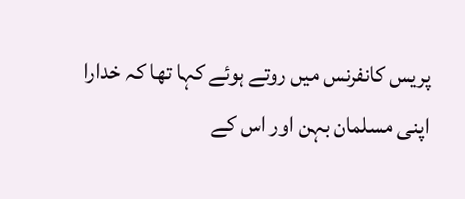پریس کانفرنس میں روتے ہوئے کہا تھا کہ خدارا اپنی مسلمان بہن اور اس کے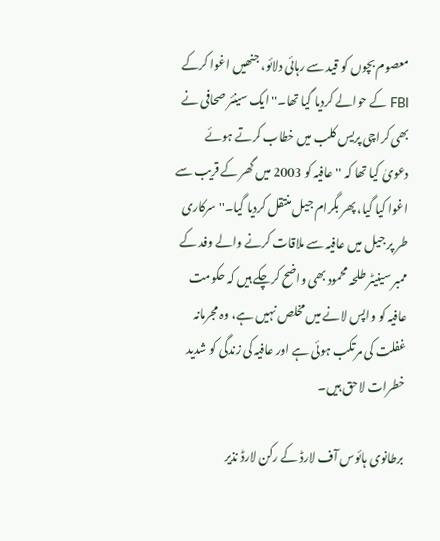معصوم بچوں کو قید سے رہائی دلائو، جنھیں اغوا کرکے FBI کے حوالے کردیا گیا تھا۔'' ایک سینئر صحافی نے بھی کراچی پریس کلب میں خطاب کرتے ہوئے دعویٰ کیا تھا کہ ''عافیہ کو 2003 میں گھر کے قریب سے اغوا کیا گیا، پھر بگرام جیل منتقل کردیا گیا۔'' سرکاری طر پر جیل میں عافیہ سے ملاقات کرنے والے وفد کے ممبر سینیٹر طلحہ محمود بھی واضح کرچکے ہیں کہ حکومت عافیہ کو واپس لانے میں مخلص نہیں ہے، وہ مجرمانہ غفلت کی مرتکب ہوئی ہے اور عافیہ کی زندگی کو شدید خطرات لاحق ہیں۔

برطانوی ہائوس آف لارڈ کے رکن لارڈ نذیر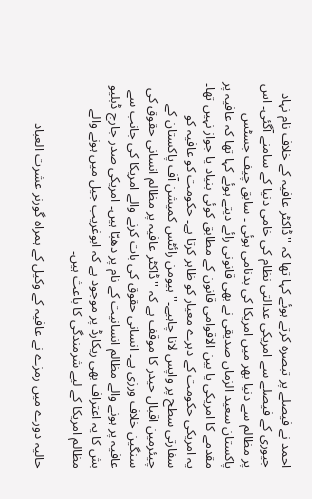احمد نے فیصلے پر تبصرہ کرتے ہوئے کہا تھا کہ ''ڈاکٹر عافیہ کے خلاف نام نہاد جیوری کے فیصلے سے امریکی عدالتی نظام کی خامی دنیا کے سامنے آگئی۔ اس پر مظالم سے دنیا بھر میں امریکا کی بدنامی ہوئی ۔ سابق چیف جسٹس پاکستان سعید الزماں صدیقی نے بھی قانونی رائے دیتے ہوئے کہا تھا کہ عافیہ پر مقدمے کا امریکی یا بین الاقوامی قانون کے مطابق کوئی بنیاد یا جواز نہیں تھا۔ یہ امریکی حکومت کے دہرے معیار کو ظاہر کرتا ہے۔ حکومت کو عافیہ کو سفارتی سطح پر واپس لانا چاہیے۔'' ہیومن رائٹس کمیشن آف پاکستان کے چیئرمین اقبال حیدر کا موقف ہے کہ ''ڈاکٹر عافیہ پر مظالم انسانی حقوق کی سنگین خلاف ورزی ہے۔ انسانی حقوق کی بات کرنے والے امریکا کی جانب سے عافیہ پر ہونے والے مظالم انسانیت کے نام پر دھبّا ہیں۔ امریکی صدر جارج ڈبلیو بش کا یہ اعتراف بھی ریکارڈ پر موجود ہے کہ ابوغریب جیل میں ہونے والے مظالم امریکا کے لیے شرمندگی کا باعث ہیں۔

حالیہ دورے میں رمزے نے عافیہ کے وکیل کے ہمراہ گورنر عشرت العباد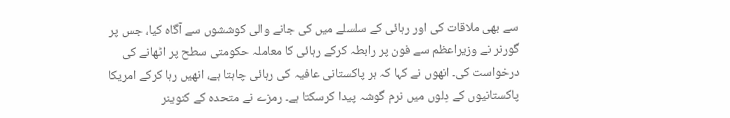سے بھی ملاقات کی اور رہائی کے سلسلے میں کی جانے والی کوششوں سے آگاہ کیا، جس پر گورنر نے وزیراعظم سے فون پر رابطہ کرکے رہائی کا معاملہ حکومتی سطح پر اٹھانے کی درخواست کی۔ انھوں نے کہا کہ ہر پاکستانی عافیہ کی رہائی چاہتا ہے، انھیں رہا کرکے امریکا پاکستانیوں کے دِلوں میں نرم گوشہ پیدا کرسکتا ہے۔ رمزے نے متحدہ کے کنوینر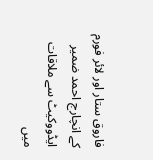فاروق ستار اور لائر فورم کے انچارج احمد ضمیر ایڈووکیٹ سے ملاقات میں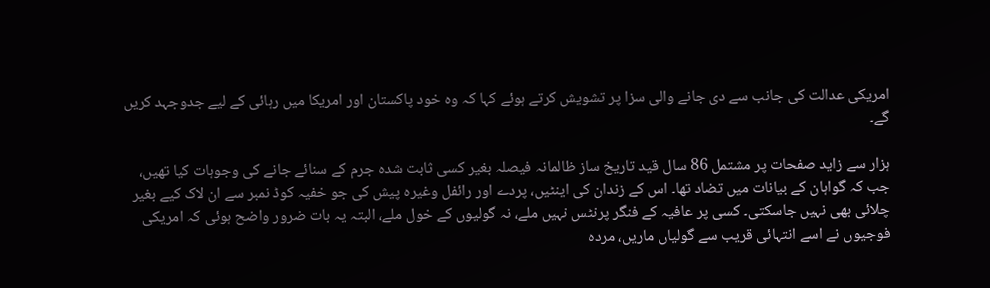امریکی عدالت کی جانب سے دی جانے والی سزا پر تشویش کرتے ہوئے کہا کہ وہ خود پاکستان اور امریکا میں رہائی کے لیے جدوجہد کریں گے۔

ہزار سے زاید صفحات پر مشتمل 86 سال قید تاریخ ساز ظالمانہ فیصلہ بغیر کسی ثابت شدہ جرم کے سنائے جانے کی وجوہات کیا تھیں، جب کہ گواہان کے بیانات میں تضاد تھا۔ اس کے زندان کی اینٹیں، پردے اور رائفل وغیرہ پیش کی جو خفیہ کوڈ نمبر سے ان لاک کیے بغیر چلائی بھی نہیں جاسکتی۔ کسی پر عافیہ کے فنگر پرنٹس نہیں ملے، نہ گولیوں کے خول ملے، البتہ یہ بات ضرور واضح ہوئی کہ امریکی فوجیوں نے اسے انتہائی قریب سے گولیاں ماریں، مردہ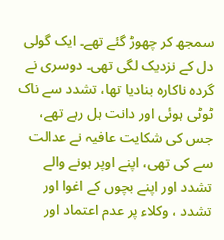سمجھ کر چھوڑ گئے تھے۔ ایک گولی دل کے نزدیک لگی تھی۔ دوسری نے گردہ ناکارہ بنادیا تھا، تشدد سے ناک ٹوٹی ہوئی اور دانت ہل رہے تھے، جس کی شکایت عافیہ نے عدالت سے کی تھی، اپنے اوپر ہونے والے تشدد اور اپنے بچوں کے اغوا اور تشدد ، وکلاء پر عدم اعتماد اور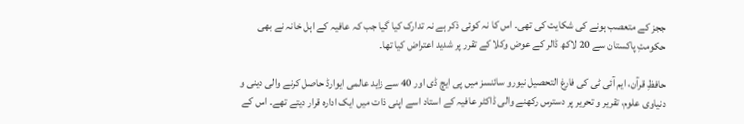ججز کے متعصب ہونے کی شکایت کی تھی۔ اس کا نہ کوئی ذکر ہے نہ تدارک کیا گیا جب کہ عافیہ کے اہل خانہ نے بھی حکومتِ پاکستان سے 20 لاکھ ڈالر کے عوض وکلا کے تقرر پر شدید اعتراض کیا تھا۔

حافظِ قرآن، ایم آئی ٹی کی فارغ التحصیل نیورو سائنسز میں پی ایچ ڈی اور 40 سے زاید عالمی ایوارڈ حاصل کرنے والی دینی و دنیاوی علوم، تقریر و تحریر پر دسترس رکھنے والی ڈاکٹر عافیہ کے استاد اسے اپنی ذات میں ایک ادارہ قرار دیتے تھے۔ اس کے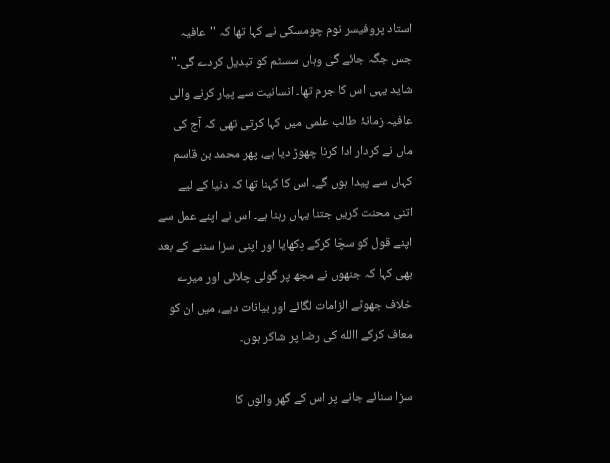استاد پروفیسر نوم چومسکی نے کہا تھا کہ ''عافیہ جس جگہ جائے گی وہاں سسٹم کو تبدیل کردے گی۔'' شاید یہی اس کا جرم تھا۔ انسانیت سے پیار کرنے والی عافیہ زمانۂ طالب علمی میں کہا کرتی تھی کہ آج کی ماں نے کردار ادا کرنا چھوڑ دیا ہے، پھر محمد بن قاسم کہاں سے پیدا ہوں گے۔ اس کا کہنا تھا کہ دنیا کے لیے اتنی محنت کریں جتنا یہاں رہنا ہے۔ اس نے اپنے عمل سے اپنے قول کو سچّا کرکے دِکھایا اور اپنی سزا سننے کے بعد بھی کہا کہ جنھوں نے مجھ پر گولی چلائی اور میرے خلاف جھوٹے الزامات لگائے اور بیانات دیے، میں ان کو معاف کرکے االله کی رضا پر شاکر ہوں۔

سزا سنائے جانے پر اس کے گھر والوں کا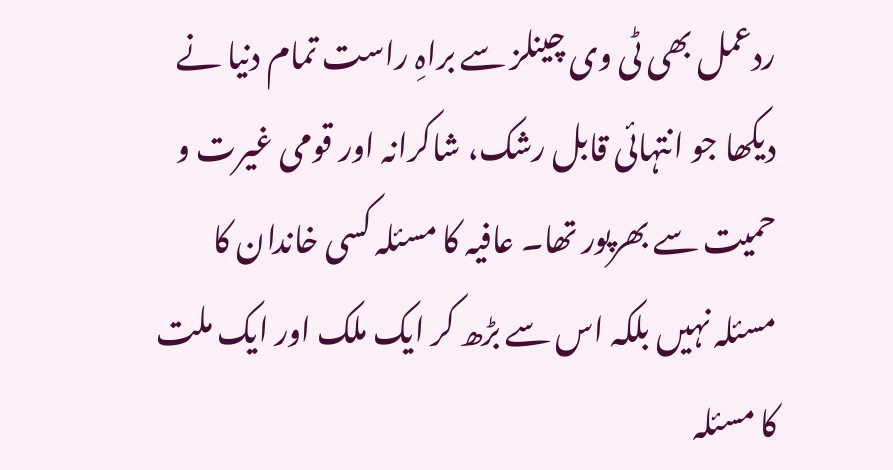ردعمل بھی ٹی وی چینلز سے براہِ راست تمام دنیا نے دیکھا جو انتہائی قابل رشک، شاکرانہ اور قومی غیرت و حمیت سے بھرپور تھا۔ عافیہ کا مسئلہ کسی خاندان کا مسئلہ نہیں بلکہ اس سے بڑھ کر ایک ملک اور ایک ملت کا مسئلہ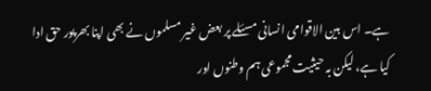ہے۔ اس بین الاقوامی انسانی مسئلے پر بعض غیر مسلموں نے بھی اپنا بھرپور حق ادا کیا ہے، لیکن بہ حیثیت مجموعی ہم وطنوں اور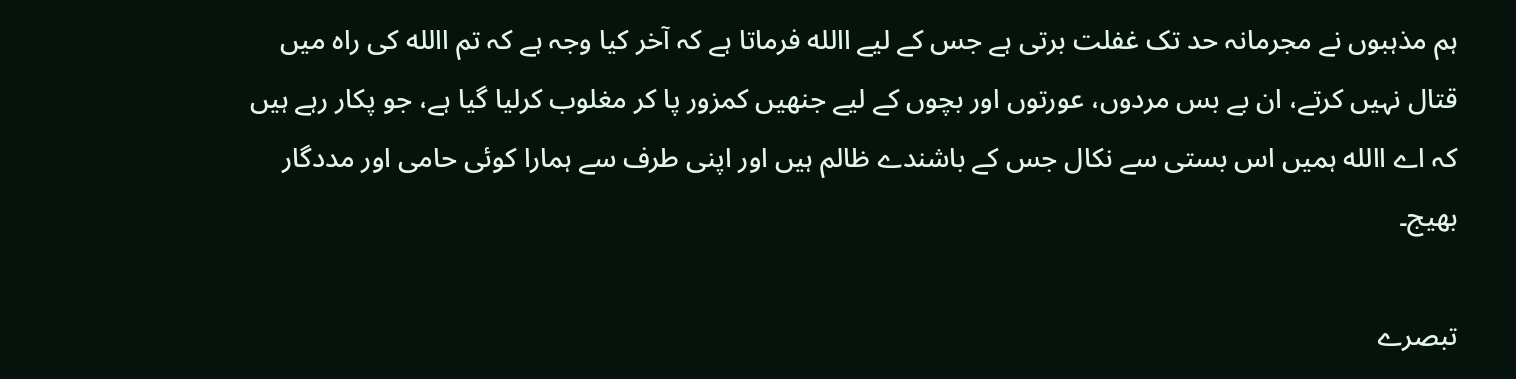ہم مذہبوں نے مجرمانہ حد تک غفلت برتی ہے جس کے لیے االله فرماتا ہے کہ آخر کیا وجہ ہے کہ تم االله کی راہ میں قتال نہیں کرتے، ان بے بس مردوں، عورتوں اور بچوں کے لیے جنھیں کمزور پا کر مغلوب کرلیا گیا ہے، جو پکار رہے ہیں کہ اے االله ہمیں اس بستی سے نکال جس کے باشندے ظالم ہیں اور اپنی طرف سے ہمارا کوئی حامی اور مددگار بھیج۔

تبصرے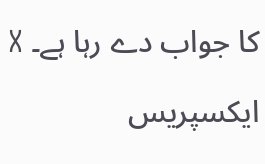کا جواب دے رہا ہے۔ X

ایکسپریس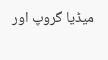میڈیا گروپ اور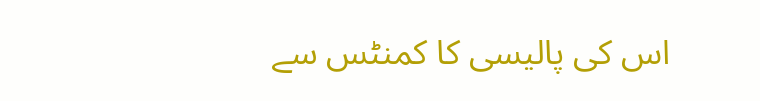اس کی پالیسی کا کمنٹس سے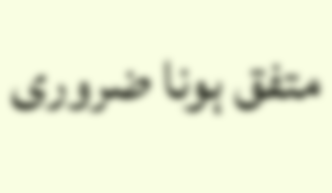متفق ہونا ضروری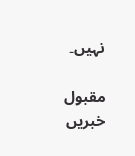نہیں۔

مقبول خبریں